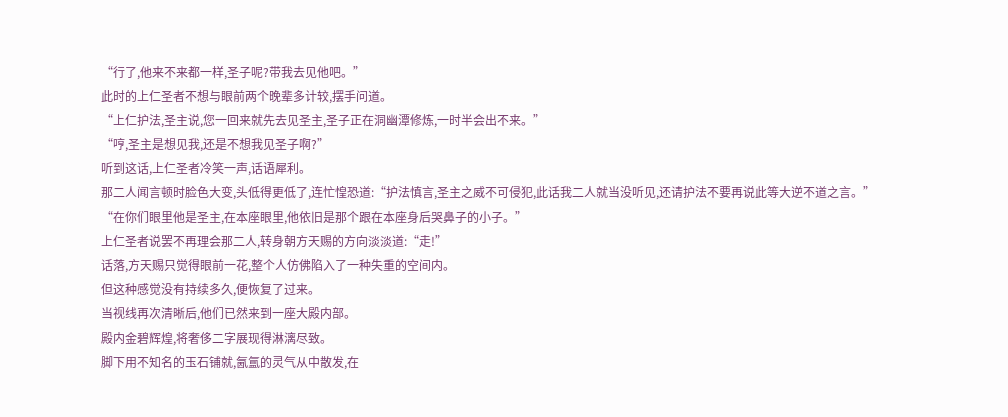“行了,他来不来都一样,圣子呢?带我去见他吧。”
此时的上仁圣者不想与眼前两个晚辈多计较,摆手问道。
“上仁护法,圣主说,您一回来就先去见圣主,圣子正在洞幽潭修炼,一时半会出不来。”
“哼,圣主是想见我,还是不想我见圣子啊?”
听到这话,上仁圣者冷笑一声,话语犀利。
那二人闻言顿时脸色大变,头低得更低了,连忙惶恐道:“护法慎言,圣主之威不可侵犯,此话我二人就当没听见,还请护法不要再说此等大逆不道之言。”
“在你们眼里他是圣主,在本座眼里,他依旧是那个跟在本座身后哭鼻子的小子。”
上仁圣者说罢不再理会那二人,转身朝方天赐的方向淡淡道:“走!”
话落,方天赐只觉得眼前一花,整个人仿佛陷入了一种失重的空间内。
但这种感觉没有持续多久,便恢复了过来。
当视线再次清晰后,他们已然来到一座大殿内部。
殿内金碧辉煌,将奢侈二字展现得淋漓尽致。
脚下用不知名的玉石铺就,氤氲的灵气从中散发,在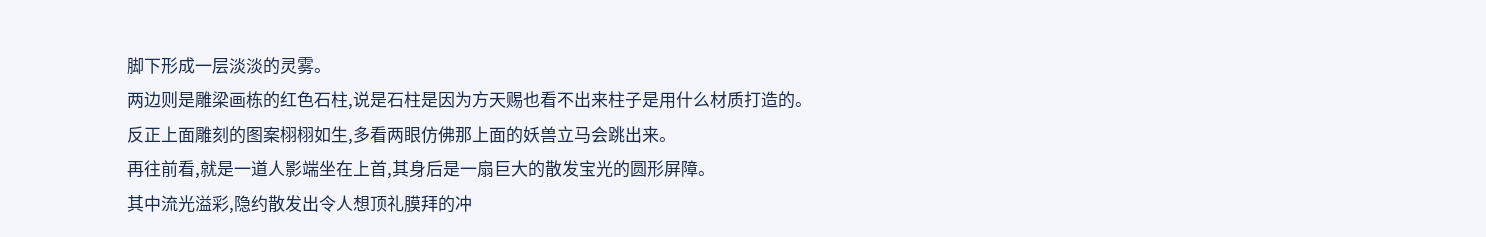脚下形成一层淡淡的灵雾。
两边则是雕梁画栋的红色石柱,说是石柱是因为方天赐也看不出来柱子是用什么材质打造的。
反正上面雕刻的图案栩栩如生,多看两眼仿佛那上面的妖兽立马会跳出来。
再往前看,就是一道人影端坐在上首,其身后是一扇巨大的散发宝光的圆形屏障。
其中流光溢彩,隐约散发出令人想顶礼膜拜的冲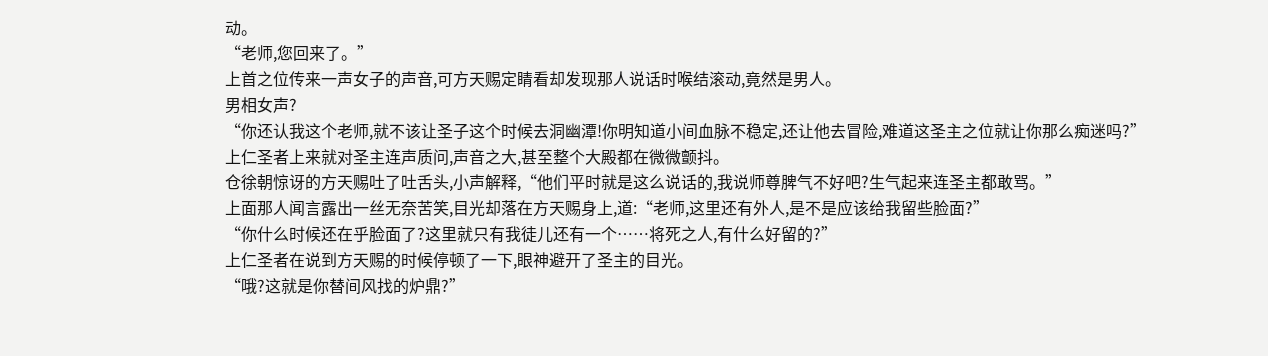动。
“老师,您回来了。”
上首之位传来一声女子的声音,可方天赐定睛看却发现那人说话时喉结滚动,竟然是男人。
男相女声?
“你还认我这个老师,就不该让圣子这个时候去洞幽潭!你明知道小间血脉不稳定,还让他去冒险,难道这圣主之位就让你那么痴迷吗?”
上仁圣者上来就对圣主连声质问,声音之大,甚至整个大殿都在微微颤抖。
仓徐朝惊讶的方天赐吐了吐舌头,小声解释,“他们平时就是这么说话的,我说师尊脾气不好吧?生气起来连圣主都敢骂。”
上面那人闻言露出一丝无奈苦笑,目光却落在方天赐身上,道:“老师,这里还有外人,是不是应该给我留些脸面?”
“你什么时候还在乎脸面了?这里就只有我徒儿还有一个……将死之人,有什么好留的?”
上仁圣者在说到方天赐的时候停顿了一下,眼神避开了圣主的目光。
“哦?这就是你替间风找的炉鼎?”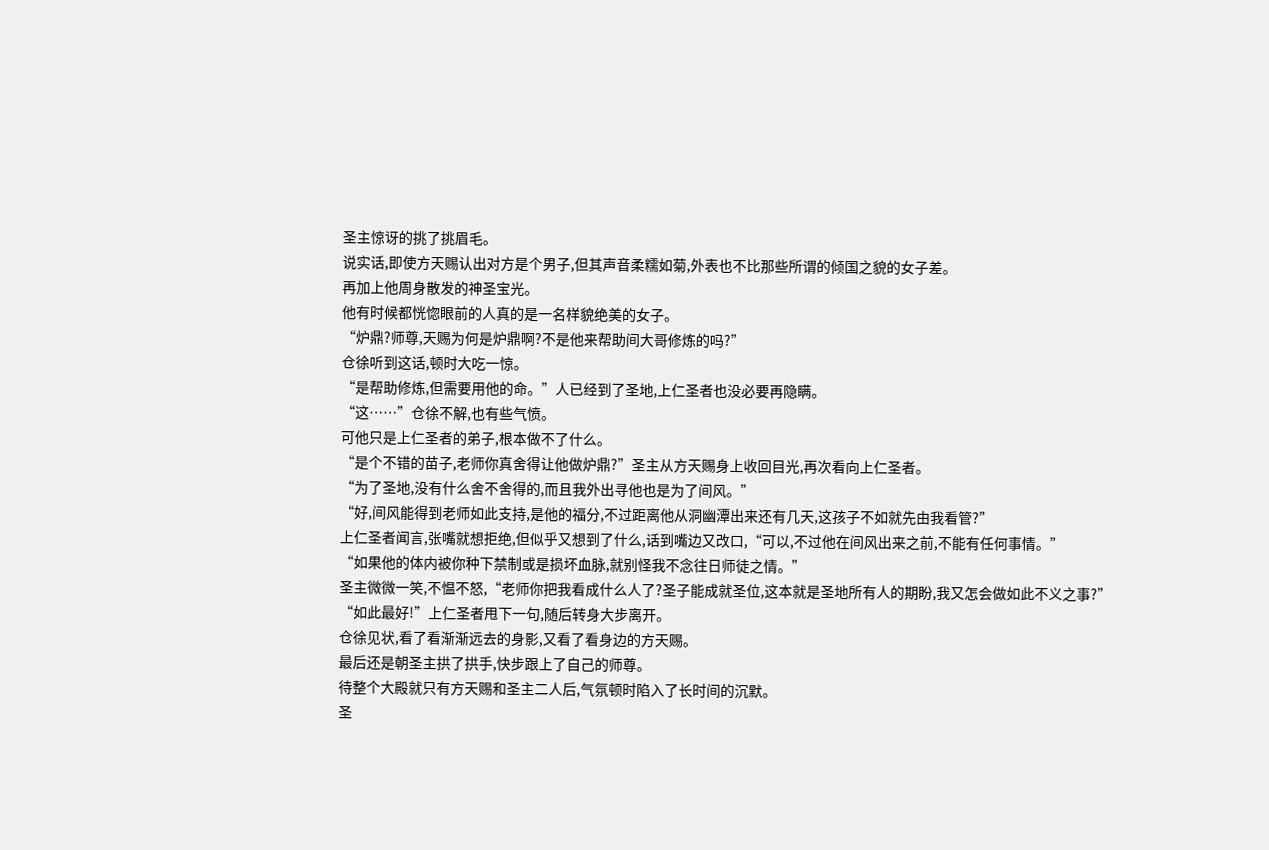圣主惊讶的挑了挑眉毛。
说实话,即使方天赐认出对方是个男子,但其声音柔糯如菊,外表也不比那些所谓的倾国之貌的女子差。
再加上他周身散发的神圣宝光。
他有时候都恍惚眼前的人真的是一名样貌绝美的女子。
“炉鼎?师尊,天赐为何是炉鼎啊?不是他来帮助间大哥修炼的吗?”
仓徐听到这话,顿时大吃一惊。
“是帮助修炼,但需要用他的命。”人已经到了圣地,上仁圣者也没必要再隐瞒。
“这……”仓徐不解,也有些气愤。
可他只是上仁圣者的弟子,根本做不了什么。
“是个不错的苗子,老师你真舍得让他做炉鼎?”圣主从方天赐身上收回目光,再次看向上仁圣者。
“为了圣地,没有什么舍不舍得的,而且我外出寻他也是为了间风。”
“好,间风能得到老师如此支持,是他的福分,不过距离他从洞幽潭出来还有几天,这孩子不如就先由我看管?”
上仁圣者闻言,张嘴就想拒绝,但似乎又想到了什么,话到嘴边又改口,“可以,不过他在间风出来之前,不能有任何事情。”
“如果他的体内被你种下禁制或是损坏血脉,就别怪我不念往日师徒之情。”
圣主微微一笑,不愠不怒,“老师你把我看成什么人了?圣子能成就圣位,这本就是圣地所有人的期盼,我又怎会做如此不义之事?”
“如此最好!”上仁圣者甩下一句,随后转身大步离开。
仓徐见状,看了看渐渐远去的身影,又看了看身边的方天赐。
最后还是朝圣主拱了拱手,快步跟上了自己的师尊。
待整个大殿就只有方天赐和圣主二人后,气氛顿时陷入了长时间的沉默。
圣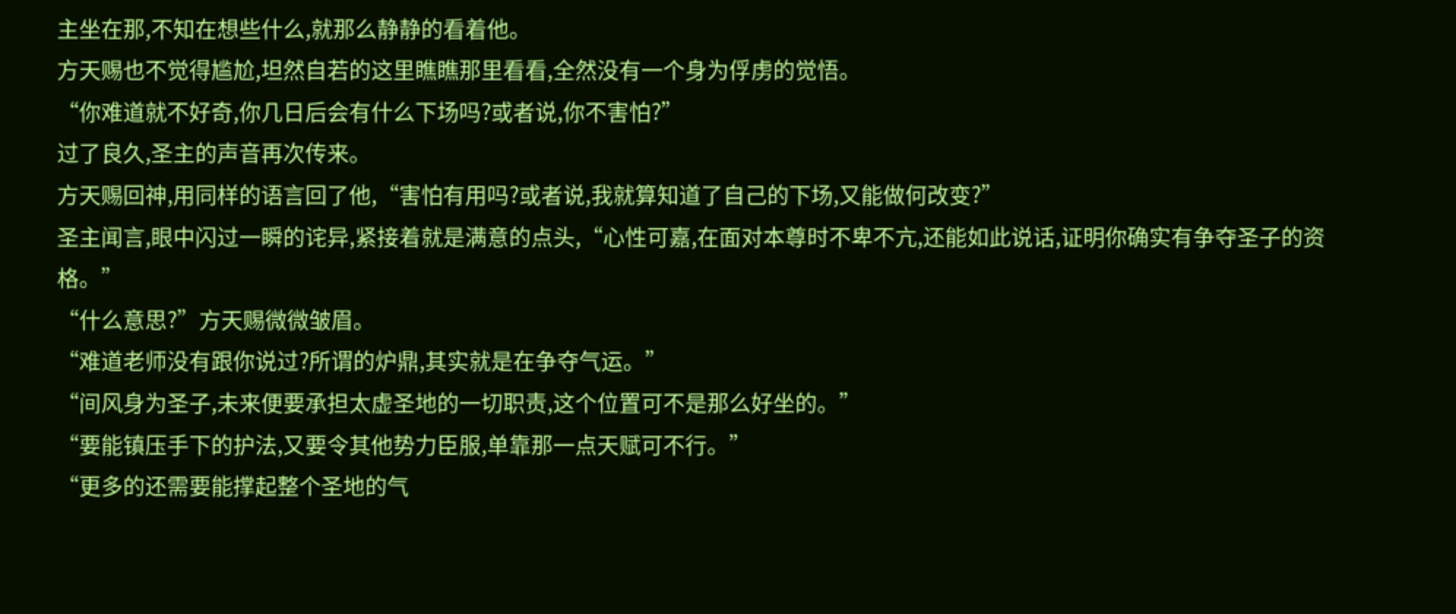主坐在那,不知在想些什么,就那么静静的看着他。
方天赐也不觉得尴尬,坦然自若的这里瞧瞧那里看看,全然没有一个身为俘虏的觉悟。
“你难道就不好奇,你几日后会有什么下场吗?或者说,你不害怕?”
过了良久,圣主的声音再次传来。
方天赐回神,用同样的语言回了他,“害怕有用吗?或者说,我就算知道了自己的下场,又能做何改变?”
圣主闻言,眼中闪过一瞬的诧异,紧接着就是满意的点头,“心性可嘉,在面对本尊时不卑不亢,还能如此说话,证明你确实有争夺圣子的资格。”
“什么意思?”方天赐微微皱眉。
“难道老师没有跟你说过?所谓的炉鼎,其实就是在争夺气运。”
“间风身为圣子,未来便要承担太虚圣地的一切职责,这个位置可不是那么好坐的。”
“要能镇压手下的护法,又要令其他势力臣服,单靠那一点天赋可不行。”
“更多的还需要能撑起整个圣地的气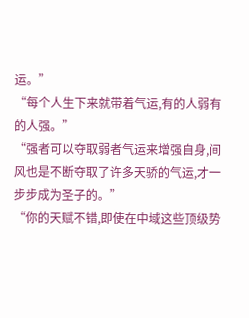运。”
“每个人生下来就带着气运,有的人弱有的人强。”
“强者可以夺取弱者气运来增强自身,间风也是不断夺取了许多天骄的气运,才一步步成为圣子的。”
“你的天赋不错,即使在中域这些顶级势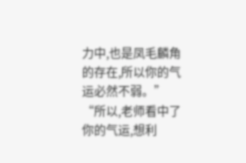力中,也是凤毛麟角的存在,所以你的气运必然不弱。”
“所以,老师看中了你的气运,想利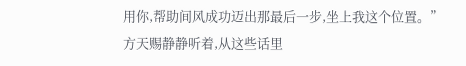用你,帮助间风成功迈出那最后一步,坐上我这个位置。”
方天赐静静听着,从这些话里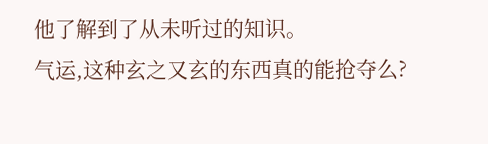他了解到了从未听过的知识。
气运,这种玄之又玄的东西真的能抢夺么?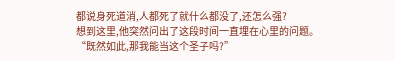都说身死道消,人都死了就什么都没了,还怎么强?
想到这里,他突然问出了这段时间一直埋在心里的问题。
“既然如此,那我能当这个圣子吗?”